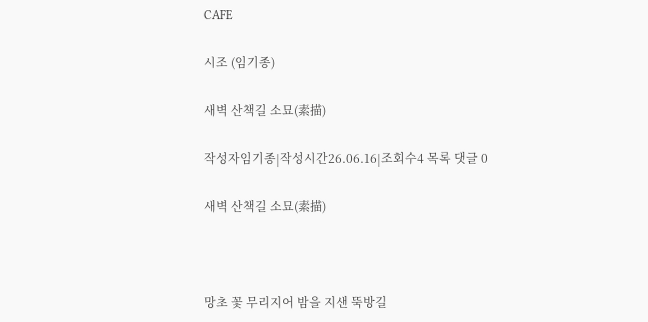CAFE

시조 (임기종)

새벽 산책길 소묘(素描)

작성자임기종|작성시간26.06.16|조회수4 목록 댓글 0

새벽 산책길 소묘(素描)



망초 꽃 무리지어 밤을 지샌 뚝방길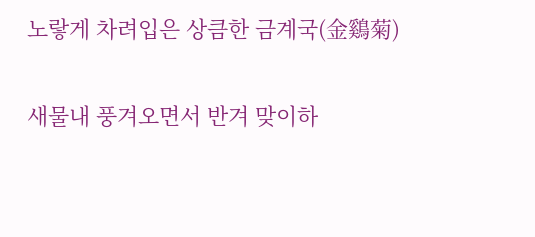노랗게 차려입은 상큼한 금계국(金鷄菊)

새물내 풍겨오면서 반겨 맞이하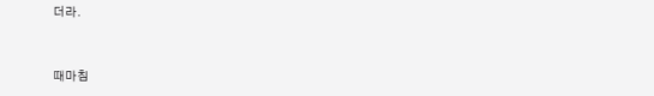더라.



때마침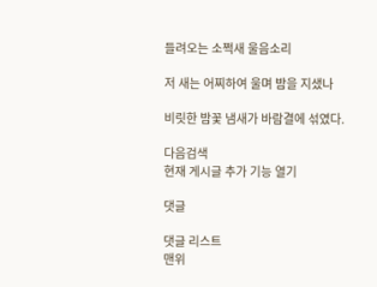들려오는 소쩍새 울음소리

저 새는 어찌하여 울며 밤을 지샜나

비릿한 밤꽃 냄새가 바람결에 섞였다.

다음검색
현재 게시글 추가 기능 열기

댓글

댓글 리스트
맨위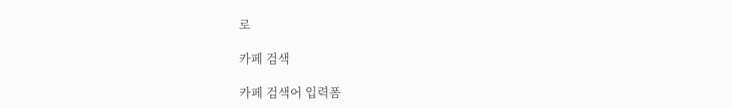로

카페 검색

카페 검색어 입력폼